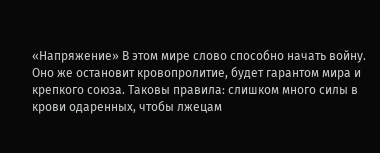«Напряжение» В этом мире слово способно начать войну. Оно же остановит кровопролитие, будет гарантом мира и крепкого союза. Таковы правила: слишком много силы в крови одаренных, чтобы лжецам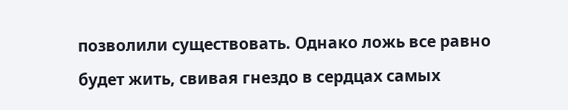позволили существовать. Однако ложь все равно будет жить, свивая гнездо в сердцах самых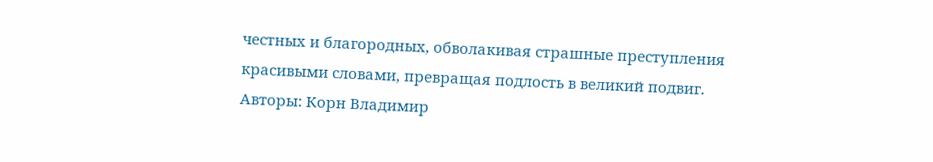честных и благородных, обволакивая страшные преступления красивыми словами, превращая подлость в великий подвиг.
Авторы: Корн Владимир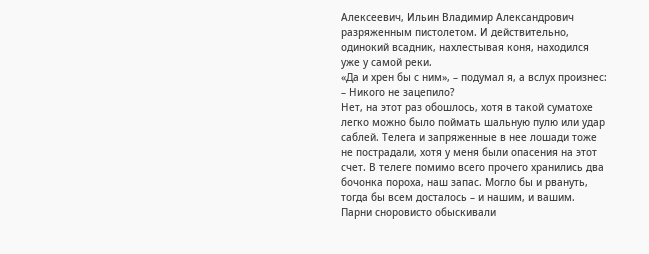Алексеевич, Ильин Владимир Александрович
разряженным пистолетом. И действительно, одинокий всадник, нахлестывая коня, находился уже у самой реки.
«Да и хрен бы с ним», – подумал я, а вслух произнес:
– Никого не зацепило?
Нет, на этот раз обошлось, хотя в такой суматохе легко можно было поймать шальную пулю или удар саблей. Телега и запряженные в нее лошади тоже не пострадали, хотя у меня были опасения на этот счет. В телеге помимо всего прочего хранились два бочонка пороха, наш запас. Могло бы и рвануть, тогда бы всем досталось – и нашим, и вашим. Парни сноровисто обыскивали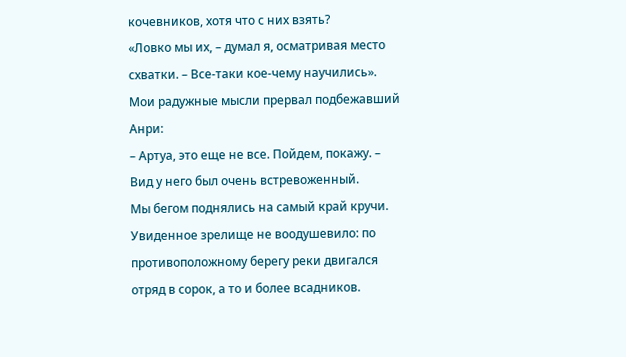кочевников, хотя что с них взять?
«Ловко мы их, – думал я, осматривая место схватки. – Все-таки кое-чему научились». Мои радужные мысли прервал подбежавший Анри:
– Артуа, это еще не все. Пойдем, покажу. – Вид у него был очень встревоженный.
Мы бегом поднялись на самый край кручи. Увиденное зрелище не воодушевило: по противоположному берегу реки двигался отряд в сорок, а то и более всадников.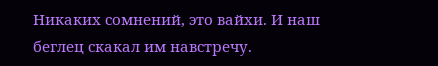Никаких сомнений, это вайхи. И наш беглец скакал им навстречу.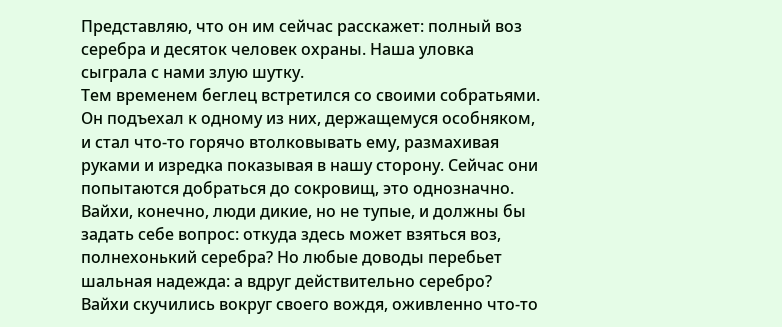Представляю, что он им сейчас расскажет: полный воз серебра и десяток человек охраны. Наша уловка сыграла с нами злую шутку.
Тем временем беглец встретился со своими собратьями. Он подъехал к одному из них, держащемуся особняком, и стал что-то горячо втолковывать ему, размахивая руками и изредка показывая в нашу сторону. Сейчас они попытаются добраться до сокровищ, это однозначно. Вайхи, конечно, люди дикие, но не тупые, и должны бы задать себе вопрос: откуда здесь может взяться воз, полнехонький серебра? Но любые доводы перебьет шальная надежда: а вдруг действительно серебро?
Вайхи скучились вокруг своего вождя, оживленно что-то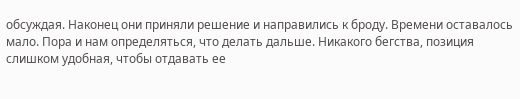обсуждая. Наконец они приняли решение и направились к броду. Времени оставалось мало. Пора и нам определяться, что делать дальше. Никакого бегства, позиция слишком удобная, чтобы отдавать ее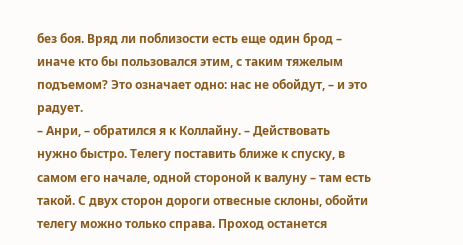без боя. Вряд ли поблизости есть еще один брод – иначе кто бы пользовался этим, с таким тяжелым подъемом? Это означает одно: нас не обойдут, – и это радует.
– Анри, – обратился я к Коллайну. – Действовать нужно быстро. Телегу поставить ближе к спуску, в самом его начале, одной стороной к валуну – там есть такой. С двух сторон дороги отвесные склоны, обойти телегу можно только справа. Проход останется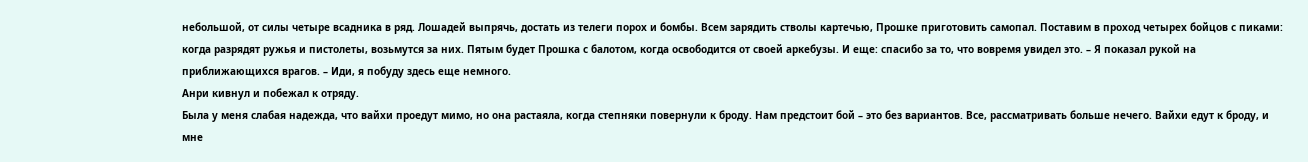небольшой, от силы четыре всадника в ряд. Лошадей выпрячь, достать из телеги порох и бомбы. Всем зарядить стволы картечью, Прошке приготовить самопал. Поставим в проход четырех бойцов с пиками: когда разрядят ружья и пистолеты, возьмутся за них. Пятым будет Прошка с балотом, когда освободится от своей аркебузы. И еще: спасибо за то, что вовремя увидел это. – Я показал рукой на приближающихся врагов. – Иди, я побуду здесь еще немного.
Анри кивнул и побежал к отряду.
Была у меня слабая надежда, что вайхи проедут мимо, но она растаяла, когда степняки повернули к броду. Нам предстоит бой – это без вариантов. Все, рассматривать больше нечего. Вайхи едут к броду, и мне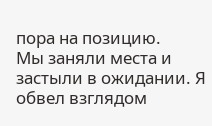пора на позицию.
Мы заняли места и застыли в ожидании. Я обвел взглядом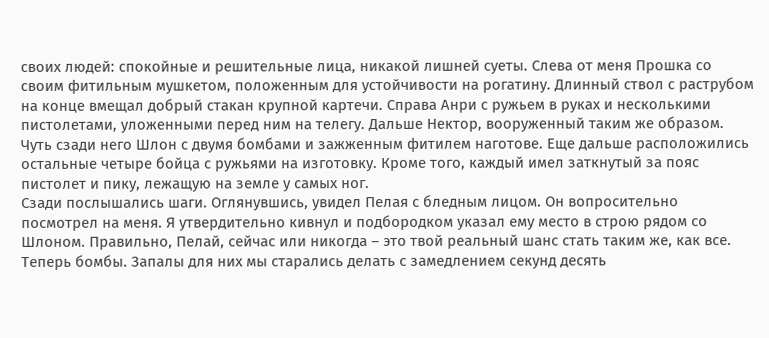своих людей: спокойные и решительные лица, никакой лишней суеты. Слева от меня Прошка со своим фитильным мушкетом, положенным для устойчивости на рогатину. Длинный ствол с раструбом на конце вмещал добрый стакан крупной картечи. Справа Анри с ружьем в руках и несколькими пистолетами, уложенными перед ним на телегу. Дальше Нектор, вооруженный таким же образом. Чуть сзади него Шлон с двумя бомбами и зажженным фитилем наготове. Еще дальше расположились остальные четыре бойца с ружьями на изготовку. Кроме того, каждый имел заткнутый за пояс пистолет и пику, лежащую на земле у самых ног.
Сзади послышались шаги. Оглянувшись, увидел Пелая с бледным лицом. Он вопросительно посмотрел на меня. Я утвердительно кивнул и подбородком указал ему место в строю рядом со Шлоном. Правильно, Пелай, сейчас или никогда – это твой реальный шанс стать таким же, как все.
Теперь бомбы. Запалы для них мы старались делать с замедлением секунд десять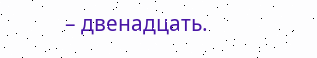– двенадцать.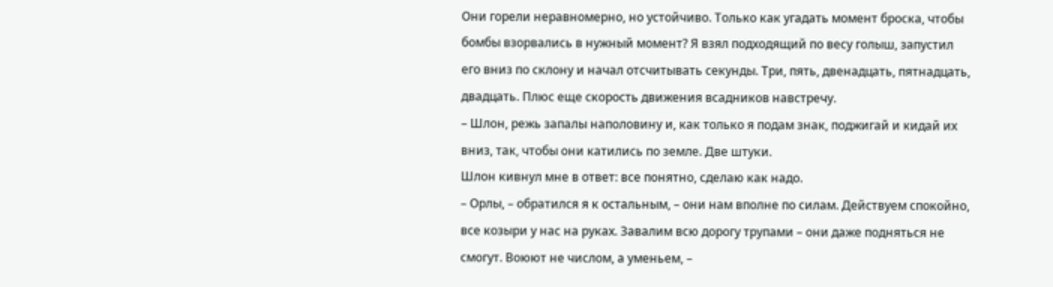Они горели неравномерно, но устойчиво. Только как угадать момент броска, чтобы бомбы взорвались в нужный момент? Я взял подходящий по весу голыш, запустил его вниз по склону и начал отсчитывать секунды. Три, пять, двенадцать, пятнадцать, двадцать. Плюс еще скорость движения всадников навстречу.
– Шлон, режь запалы наполовину и, как только я подам знак, поджигай и кидай их вниз, так, чтобы они катились по земле. Две штуки.
Шлон кивнул мне в ответ: все понятно, сделаю как надо.
– Орлы, – обратился я к остальным, – они нам вполне по силам. Действуем спокойно, все козыри у нас на руках. Завалим всю дорогу трупами – они даже подняться не смогут. Воюют не числом, а уменьем, –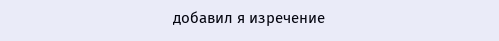добавил я изречение